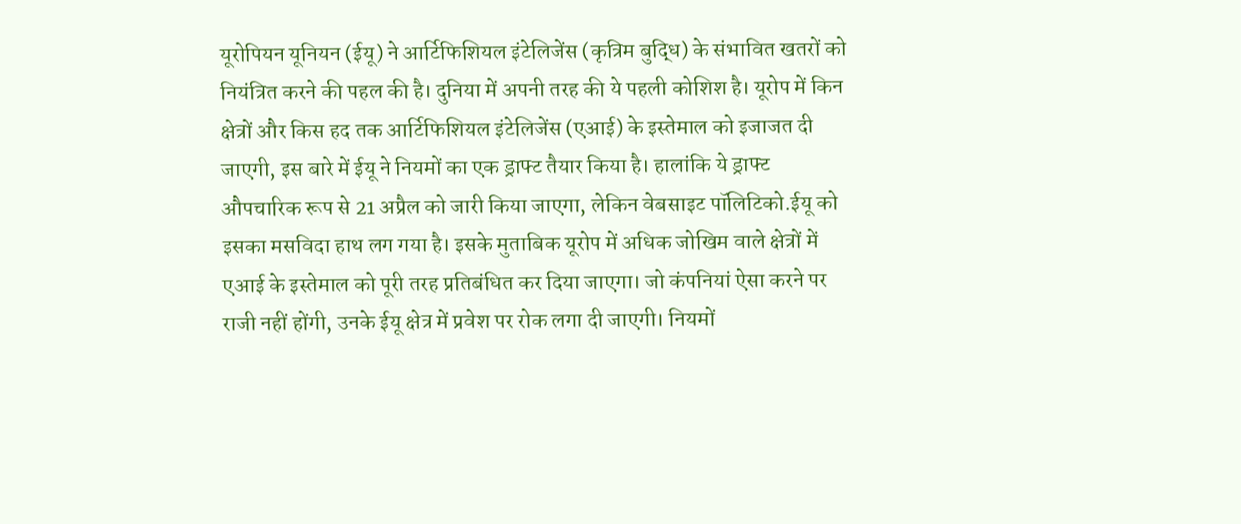यूरोपियन यूनियन (ईयू) ने आर्टिफिशियल इंटेलिजेंस (कृत्रिम बुद्धि) के संभावित खतरों को नियंत्रित करने की पहल की है। दुनिया में अपनी तरह की ये पहली कोशिश है। यूरोप में किन क्षेत्रों और किस हद तक आर्टिफिशियल इंटेलिजेंस (एआई) के इस्तेमाल को इजाजत दी जाएगी, इस बारे में ईयू ने नियमों का एक ड्राफ्ट तैयार किया है। हालांकि ये ड्राफ्ट औपचारिक रूप से 21 अप्रैल को जारी किया जाएगा, लेकिन वेबसाइट पॉलिटिको.ईयू को इसका मसविदा हाथ लग गया है। इसके मुताबिक यूरोप में अधिक जोखिम वाले क्षेत्रों में एआई के इस्तेमाल को पूरी तरह प्रतिबंधित कर दिया जाएगा। जो कंपनियां ऐसा करने पर राजी नहीं होंगी, उनके ईयू क्षेत्र में प्रवेश पर रोक लगा दी जाएगी। नियमों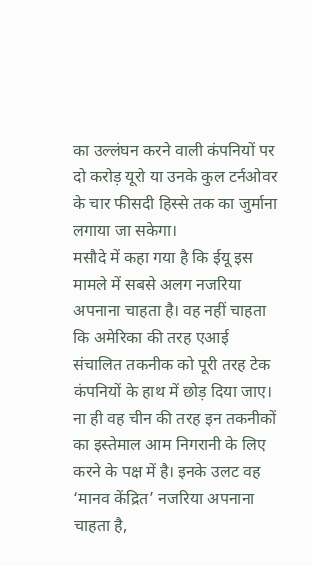का उल्लंघन करने वाली कंपनियों पर दो करोड़ यूरो या उनके कुल टर्नओवर के चार फीसदी हिस्से तक का जुर्माना लगाया जा सकेगा।
मसौदे में कहा गया है कि ईयू इस मामले में सबसे अलग नजरिया अपनाना चाहता है। वह नहीं चाहता कि अमेरिका की तरह एआई संचालित तकनीक को पूरी तरह टेक कंपनियों के हाथ में छोड़ दिया जाए। ना ही वह चीन की तरह इन तकनीकों का इस्तेमाल आम निगरानी के लिए करने के पक्ष में है। इनके उलट वह ‘मानव केंद्रित’ नजरिया अपनाना चाहता है,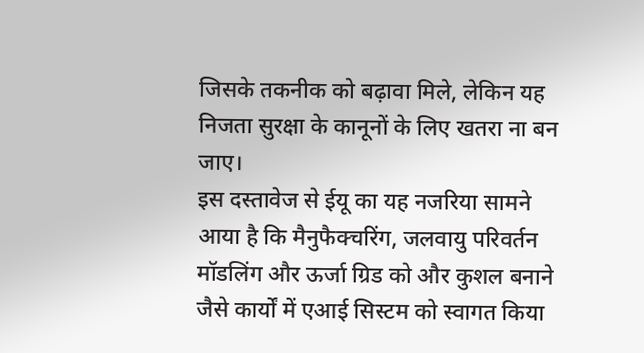जिसके तकनीक को बढ़ावा मिले, लेकिन यह निजता सुरक्षा के कानूनों के लिए खतरा ना बन जाए।
इस दस्तावेज से ईयू का यह नजरिया सामने आया है कि मैनुफैक्चरिंग, जलवायु परिवर्तन मॉडलिंग और ऊर्जा ग्रिड को और कुशल बनाने जैसे कार्यों में एआई सिस्टम को स्वागत किया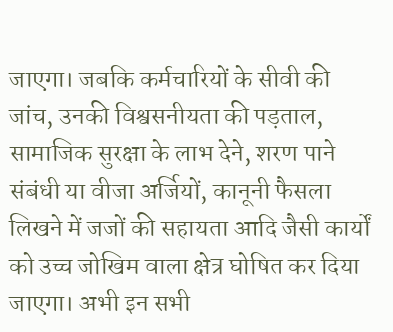जाएगा। जबकि कर्मचारियों के सीवी की जांच, उनकी विश्वसनीयता की पड़ताल, सामाजिक सुरक्षा के लाभ देने, शरण पाने संबंधी या वीजा अर्जियों, कानूनी फैसला लिखने में जजों की सहायता आदि जैसी कार्यों को उच्च जोखिम वाला क्षेत्र घोषित कर दिया जाएगा। अभी इन सभी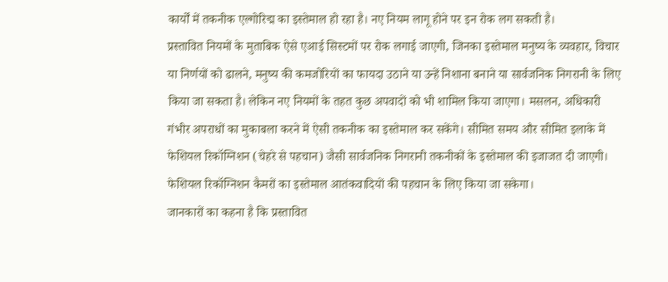कार्यों में तकनीक एल्गोरिद्म का इस्तेमाल हो रहा है। नए नियम लागू होने पर इन रोक लग सकती है।
प्रस्तावित नियमों के मुताबिक ऐसे एआई सिस्टमों पर रोक लगाई जाएगी, जिनका इस्तेमाल मनुष्य के व्यवहार, विचार या निर्णयों को ढालने, मनुष्य की कमजोरियों का फायदा उठाने या उन्हें निशाना बनाने या सार्वजनिक निगरानी के लिए किया जा सकता है। लेकिन नए नियमों के तहत कुछ अपवादों को भी शामिल किया जाएगा। मसलन, अधिकारी गंभीर अपराधों का मुकाबला करने में ऐसी तकनीक का इस्तेमाल कर सकेंगे। सीमित समय और सीमित इलाके में फेशियल रिकॉग्निशन (चेहरे से पहचान) जैसी सार्वजनिक निगरानी तकनीकों के इस्तेमाल की इजाजत दी जाएगी। फेशियल रिकॉग्निशन कैमरों का इस्तेमाल आतंकवादियों की पहचान के लिए किया जा सकेगा।
जानकारों का कहना है कि प्रस्तावित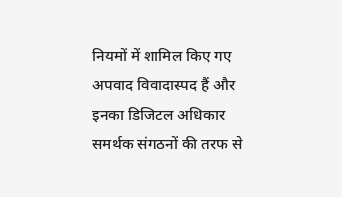नियमों में शामिल किए गए अपवाद विवादास्पद हैं और इनका डिजिटल अधिकार समर्थक संगठनों की तरफ से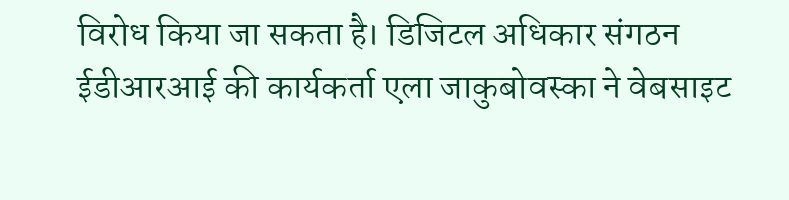विरोध किया जा सकता है। डिजिटल अधिकार संगठन ईडीआरआई की कार्यकर्ता एला जाकुबोवस्का ने वेबसाइट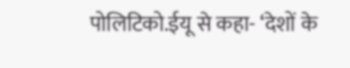पोलिटिको.ईयू से कहा- ‘देशों के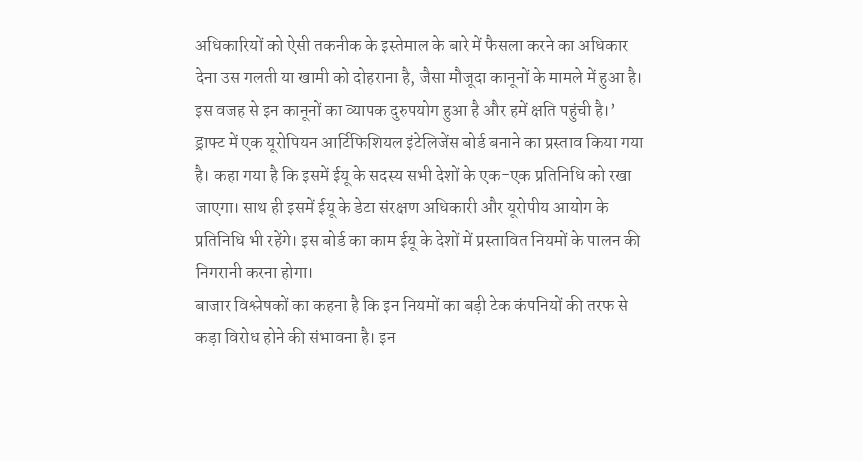अधिकारियों को ऐसी तकनीक के इस्तेमाल के बारे में फैसला करने का अधिकार देना उस गलती या खामी को दोहराना है, जैसा मौजूदा कानूनों के मामले में हुआ है। इस वजह से इन कानूनों का व्यापक दुरुपयोग हुआ है और हमें क्षति पहुंची है।’
ड्राफ्ट में एक यूरोपियन आर्टिफिशियल इंटेलिजेंस बोर्ड बनाने का प्रस्ताव किया गया है। कहा गया है कि इसमें ईयू के सदस्य सभी देशों के एक-एक प्रतिनिधि को रखा जाएगा। साथ ही इसमें ईयू के डेटा संरक्षण अधिकारी और यूरोपीय आयोग के प्रतिनिधि भी रहेंगे। इस बोर्ड का काम ईयू के देशों में प्रस्तावित नियमों के पालन की निगरानी करना होगा।
बाजार विश्लेषकों का कहना है कि इन नियमों का बड़ी टेक कंपनियों की तरफ से कड़ा विरोध होने की संभावना है। इन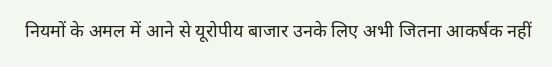नियमों के अमल में आने से यूरोपीय बाजार उनके लिए अभी जितना आकर्षक नहीं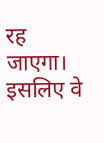रह जाएगा। इसलिए वे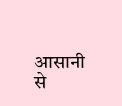आसानी से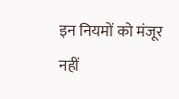इन नियमों को मंजूर नहीं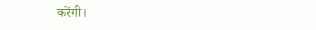करेंगी।